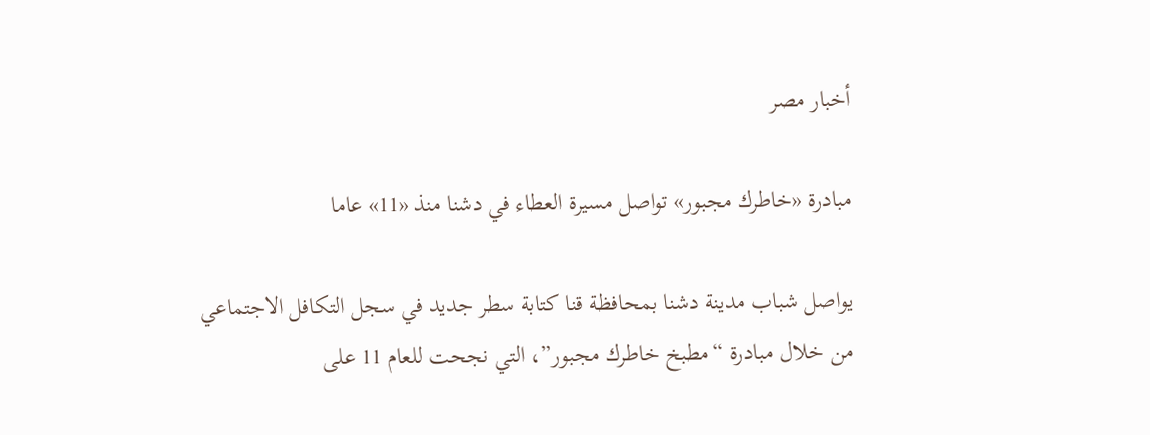أخبار مصر

مبادرة «خاطرك مجبور» تواصل مسيرة العطاء في دشنا منذ «11» عاما

يواصل شباب مدينة دشنا بمحافظة قنا كتابة سطر جديد في سجل التكافل الاجتماعي من خلال مبادرة “مطبخ خاطرك مجبور”، التي نجحت للعام 11 على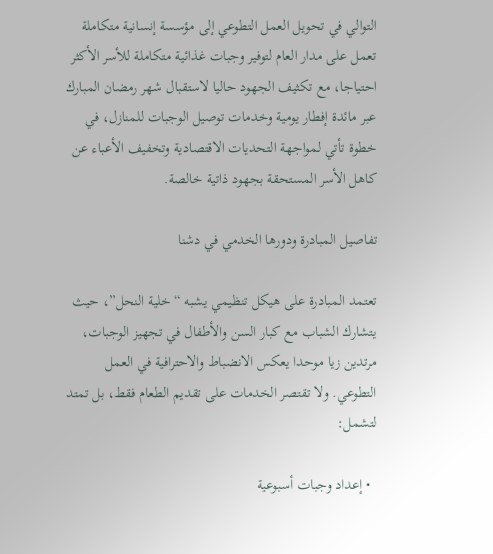التوالي في تحويل العمل التطوعي إلى مؤسسة إنسانية متكاملة تعمل على مدار العام لتوفير وجبات غذائية متكاملة للأسر الأكثر احتياجا، مع تكثيف الجهود حاليا لاستقبال شهر رمضان المبارك عبر مائدة إفطار يومية وخدمات توصيل الوجبات للمنازل، في خطوة تأتي لمواجهة التحديات الاقتصادية وتخفيف الأعباء عن كاهل الأسر المستحقة بجهود ذاتية خالصة.

تفاصيل المبادرة ودورها الخدمي في دشنا

تعتمد المبادرة على هيكل تنظيمي يشبه “خلية النحل”، حيث يتشارك الشباب مع كبار السن والأطفال في تجهيز الوجبات، مرتدين زيا موحدا يعكس الانضباط والاحترافية في العمل التطوعي. ولا تقتصر الخدمات على تقديم الطعام فقط، بل تمتد لتشمل:

  • إعداد وجبات أسبوعية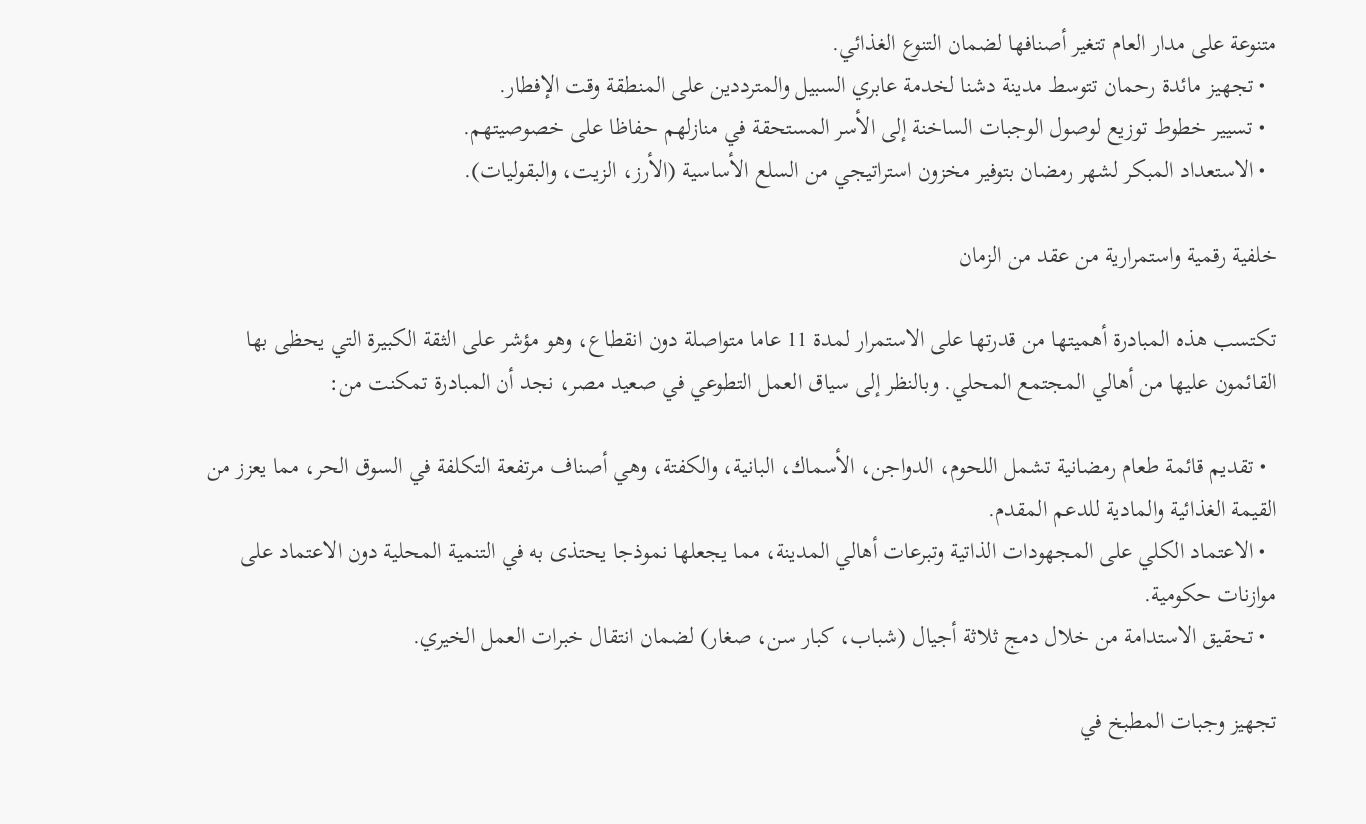متنوعة على مدار العام تتغير أصنافها لضمان التنوع الغذائي.
  • تجهيز مائدة رحمان تتوسط مدينة دشنا لخدمة عابري السبيل والمترددين على المنطقة وقت الإفطار.
  • تسيير خطوط توزيع لوصول الوجبات الساخنة إلى الأسر المستحقة في منازلهم حفاظا على خصوصيتهم.
  • الاستعداد المبكر لشهر رمضان بتوفير مخزون استراتيجي من السلع الأساسية (الأرز، الزيت، والبقوليات).

خلفية رقمية واستمرارية من عقد من الزمان

تكتسب هذه المبادرة أهميتها من قدرتها على الاستمرار لمدة 11 عاما متواصلة دون انقطاع، وهو مؤشر على الثقة الكبيرة التي يحظى بها القائمون عليها من أهالي المجتمع المحلي. وبالنظر إلى سياق العمل التطوعي في صعيد مصر، نجد أن المبادرة تمكنت من:

  • تقديم قائمة طعام رمضانية تشمل اللحوم، الدواجن، الأسماك، البانية، والكفتة، وهي أصناف مرتفعة التكلفة في السوق الحر، مما يعزز من القيمة الغذائية والمادية للدعم المقدم.
  • الاعتماد الكلي على المجهودات الذاتية وتبرعات أهالي المدينة، مما يجعلها نموذجا يحتذى به في التنمية المحلية دون الاعتماد على موازنات حكومية.
  • تحقيق الاستدامة من خلال دمج ثلاثة أجيال (شباب، كبار سن، صغار) لضمان انتقال خبرات العمل الخيري.

تجهيز وجبات المطبخ في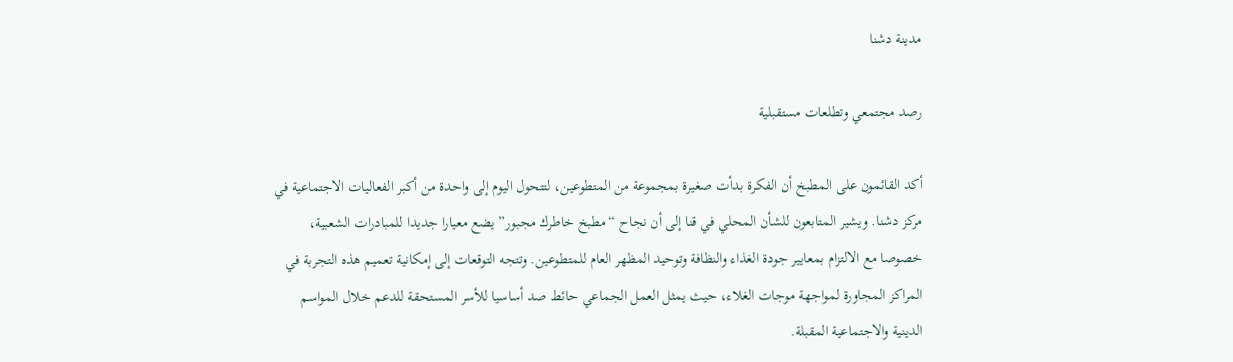مدينة دشنا

رصد مجتمعي وتطلعات مستقبلية

أكد القائمون على المطبخ أن الفكرة بدأت صغيرة بمجموعة من المتطوعين، لتتحول اليوم إلى واحدة من أكبر الفعاليات الاجتماعية في مركز دشنا. ويشير المتابعون للشأن المحلي في قنا إلى أن نجاح “مطبخ خاطرك مجبور” يضع معيارا جديدا للمبادرات الشعبية، خصوصا مع الالتزام بمعايير جودة الغذاء والنظافة وتوحيد المظهر العام للمتطوعين. وتتجه التوقعات إلى إمكانية تعميم هذه التجربة في المراكز المجاورة لمواجهة موجات الغلاء، حيث يمثل العمل الجماعي حائط صد أساسيا للأسر المستحقة للدعم خلال المواسم الدينية والاجتماعية المقبلة.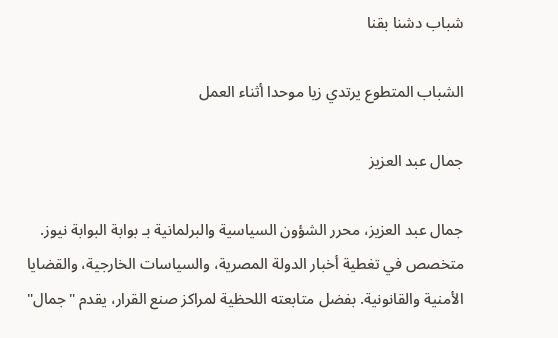شباب دشنا بقنا

الشباب المتطوع يرتدي زيا موحدا أثناء العمل

جمال عبد العزيز

جمال عبد العزيز، محرر الشؤون السياسية والبرلمانية بـ بوابة البوابة نيوز. متخصص في تغطية أخبار الدولة المصرية، والسياسات الخارجية، والقضايا الأمنية والقانونية. بفضل متابعته اللحظية لمراكز صنع القرار، يقدم "جمال"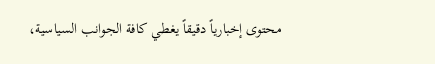محتوى إخبارياً دقيقاً يغطي كافة الجوانب السياسية،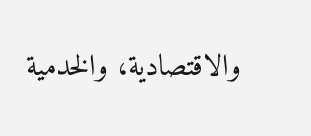والاقتصادية، والخدمية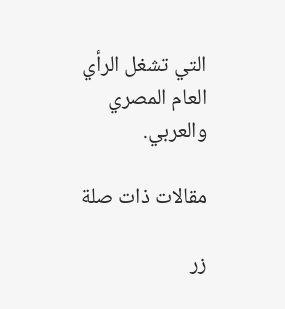التي تشغل الرأي العام المصري والعربي.

مقالات ذات صلة

زر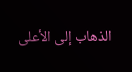الذهاب إلى الأعلى